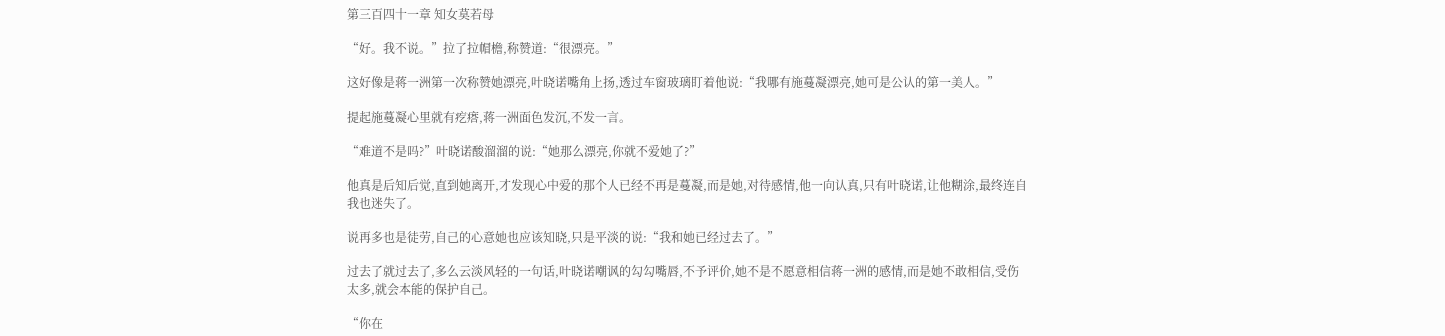第三百四十一章 知女莫若母

“好。我不说。”拉了拉帽檐,称赞道:“很漂亮。”

这好像是蒋一洲第一次称赞她漂亮,叶晓诺嘴角上扬,透过车窗玻璃盯着他说:“我哪有施蔓凝漂亮,她可是公认的第一美人。”

提起施蔓凝心里就有疙瘩,蒋一洲面色发沉,不发一言。

“难道不是吗?”叶晓诺酸溜溜的说:“她那么漂亮,你就不爱她了?”

他真是后知后觉,直到她离开,才发现心中爱的那个人已经不再是蔓凝,而是她,对待感情,他一向认真,只有叶晓诺,让他糊涂,最终连自我也迷失了。

说再多也是徒劳,自己的心意她也应该知晓,只是平淡的说:“我和她已经过去了。”

过去了就过去了,多么云淡风轻的一句话,叶晓诺嘲讽的勾勾嘴唇,不予评价,她不是不愿意相信蒋一洲的感情,而是她不敢相信,受伤太多,就会本能的保护自己。

“你在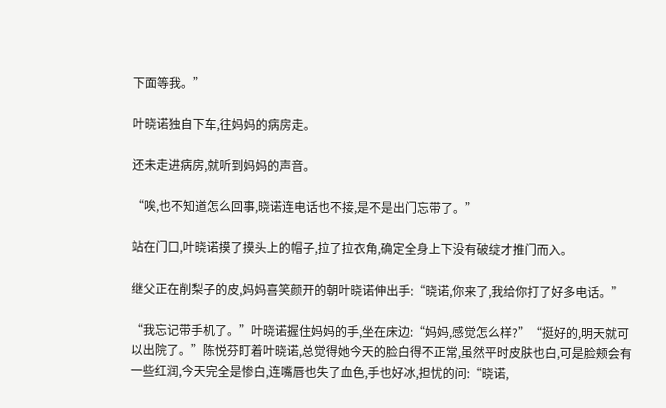下面等我。”

叶晓诺独自下车,往妈妈的病房走。

还未走进病房,就听到妈妈的声音。

“唉,也不知道怎么回事,晓诺连电话也不接,是不是出门忘带了。”

站在门口,叶晓诺摸了摸头上的帽子,拉了拉衣角,确定全身上下没有破绽才推门而入。

继父正在削梨子的皮,妈妈喜笑颜开的朝叶晓诺伸出手:“晓诺,你来了,我给你打了好多电话。”

“我忘记带手机了。”叶晓诺握住妈妈的手,坐在床边:“妈妈,感觉怎么样?”“挺好的,明天就可以出院了。”陈悦芬盯着叶晓诺,总觉得她今天的脸白得不正常,虽然平时皮肤也白,可是脸颊会有一些红润,今天完全是惨白,连嘴唇也失了血色,手也好冰,担忧的问:“晓诺,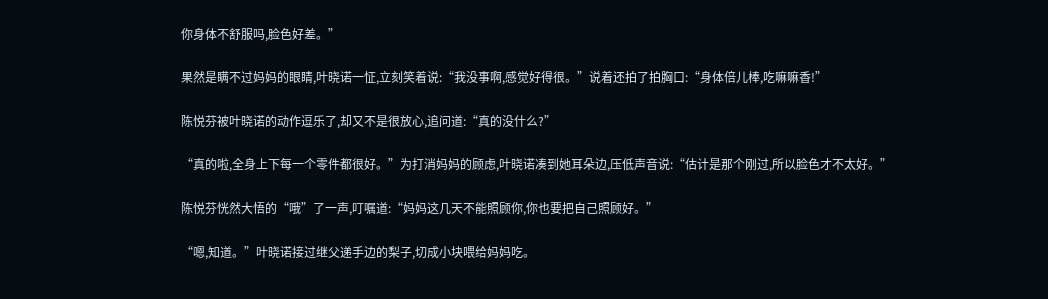你身体不舒服吗,脸色好差。”

果然是瞒不过妈妈的眼睛,叶晓诺一怔,立刻笑着说:“我没事啊,感觉好得很。”说着还拍了拍胸口:“身体倍儿棒,吃嘛嘛香!”

陈悦芬被叶晓诺的动作逗乐了,却又不是很放心,追问道:“真的没什么?”

“真的啦,全身上下每一个零件都很好。”为打消妈妈的顾虑,叶晓诺凑到她耳朵边,压低声音说:“估计是那个刚过,所以脸色才不太好。”

陈悦芬恍然大悟的“哦”了一声,叮嘱道:“妈妈这几天不能照顾你,你也要把自己照顾好。”

“嗯,知道。”叶晓诺接过继父递手边的梨子,切成小块喂给妈妈吃。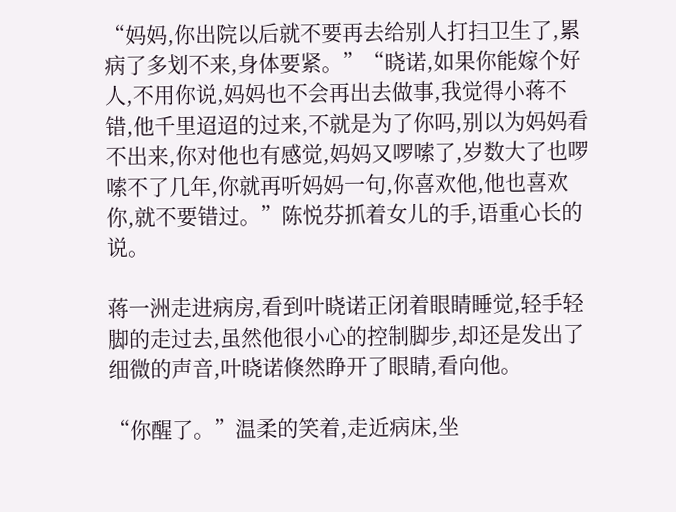“妈妈,你出院以后就不要再去给别人打扫卫生了,累病了多划不来,身体要紧。”“晓诺,如果你能嫁个好人,不用你说,妈妈也不会再出去做事,我觉得小蒋不错,他千里迢迢的过来,不就是为了你吗,别以为妈妈看不出来,你对他也有感觉,妈妈又啰嗦了,岁数大了也啰嗦不了几年,你就再听妈妈一句,你喜欢他,他也喜欢你,就不要错过。”陈悦芬抓着女儿的手,语重心长的说。

蒋一洲走进病房,看到叶晓诺正闭着眼睛睡觉,轻手轻脚的走过去,虽然他很小心的控制脚步,却还是发出了细微的声音,叶晓诺倏然睁开了眼睛,看向他。

“你醒了。”温柔的笑着,走近病床,坐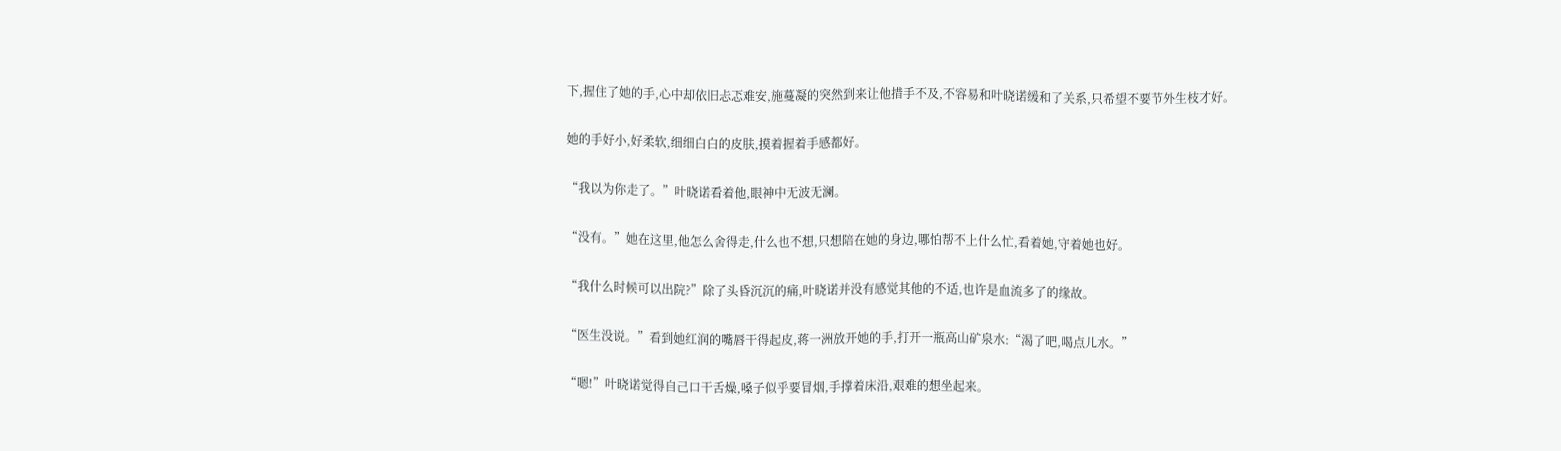下,握住了她的手,心中却依旧忐忑难安,施蔓凝的突然到来让他措手不及,不容易和叶晓诺缓和了关系,只希望不要节外生枝才好。

她的手好小,好柔软,细细白白的皮肤,摸着握着手感都好。

“我以为你走了。”叶晓诺看着他,眼神中无波无澜。

“没有。”她在这里,他怎么舍得走,什么也不想,只想陪在她的身边,哪怕帮不上什么忙,看着她,守着她也好。

“我什么时候可以出院?”除了头昏沉沉的痛,叶晓诺并没有感觉其他的不适,也许是血流多了的缘故。

“医生没说。”看到她红润的嘴唇干得起皮,蒋一洲放开她的手,打开一瓶高山矿泉水:“渴了吧,喝点儿水。”

“嗯!”叶晓诺觉得自己口干舌燥,嗓子似乎要冒烟,手撑着床沿,艰难的想坐起来。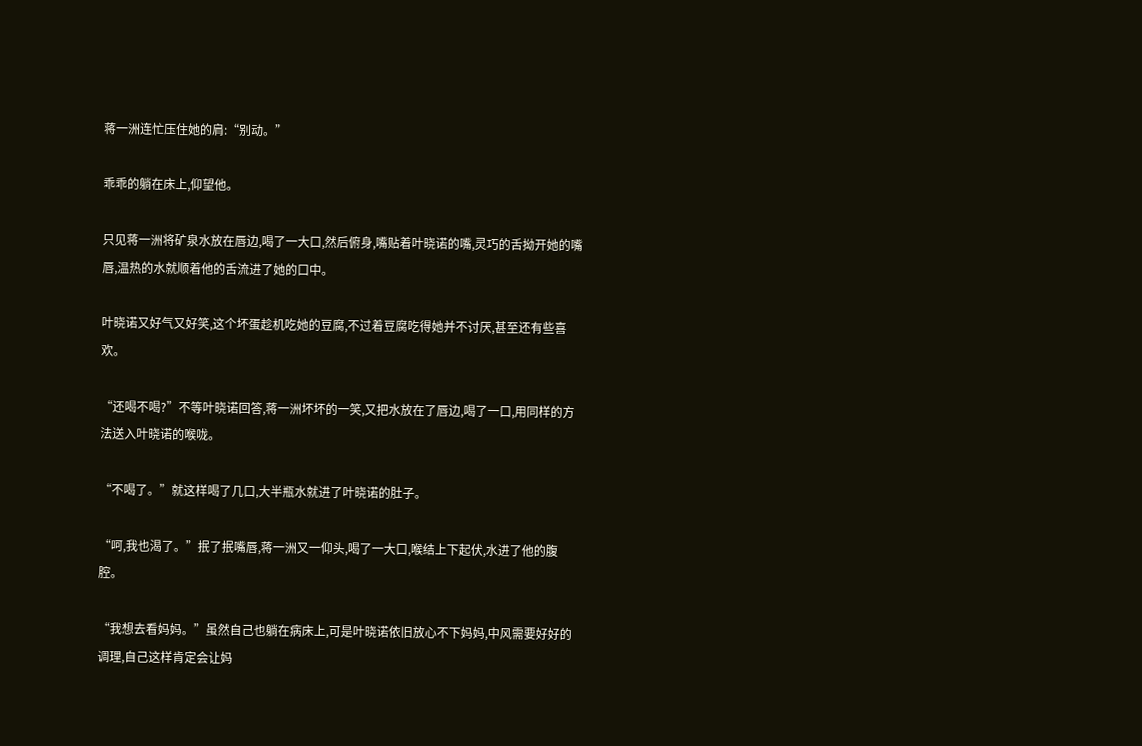蒋一洲连忙压住她的肩:“别动。”

乖乖的躺在床上,仰望他。

只见蒋一洲将矿泉水放在唇边,喝了一大口,然后俯身,嘴贴着叶晓诺的嘴,灵巧的舌拗开她的嘴唇,温热的水就顺着他的舌流进了她的口中。

叶晓诺又好气又好笑,这个坏蛋趁机吃她的豆腐,不过着豆腐吃得她并不讨厌,甚至还有些喜欢。

“还喝不喝?”不等叶晓诺回答,蒋一洲坏坏的一笑,又把水放在了唇边,喝了一口,用同样的方法送入叶晓诺的喉咙。

“不喝了。”就这样喝了几口,大半瓶水就进了叶晓诺的肚子。

“呵,我也渴了。”抿了抿嘴唇,蒋一洲又一仰头,喝了一大口,喉结上下起伏,水进了他的腹腔。

“我想去看妈妈。”虽然自己也躺在病床上,可是叶晓诺依旧放心不下妈妈,中风需要好好的调理,自己这样肯定会让妈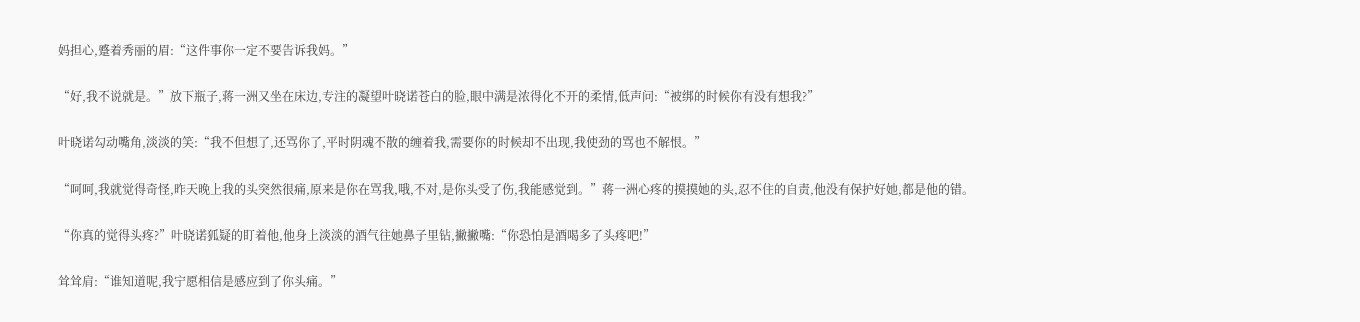妈担心,蹙着秀丽的眉:“这件事你一定不要告诉我妈。”

“好,我不说就是。”放下瓶子,蒋一洲又坐在床边,专注的凝望叶晓诺苍白的脸,眼中满是浓得化不开的柔情,低声问:“被绑的时候你有没有想我?”

叶晓诺勾动嘴角,淡淡的笑:“我不但想了,还骂你了,平时阴魂不散的缠着我,需要你的时候却不出现,我使劲的骂也不解恨。”

“呵呵,我就觉得奇怪,昨天晚上我的头突然很痛,原来是你在骂我,哦,不对,是你头受了伤,我能感觉到。”蒋一洲心疼的摸摸她的头,忍不住的自责,他没有保护好她,都是他的错。

“你真的觉得头疼?”叶晓诺狐疑的盯着他,他身上淡淡的酒气往她鼻子里钻,撇撇嘴:“你恐怕是酒喝多了头疼吧!”

耸耸肩:“谁知道呢,我宁愿相信是感应到了你头痛。”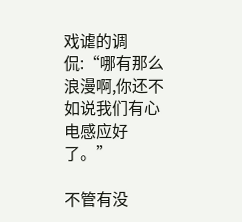戏谑的调侃:“哪有那么浪漫啊,你还不如说我们有心电感应好了。”

不管有没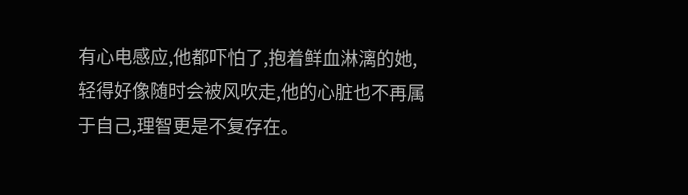有心电感应,他都吓怕了,抱着鲜血淋漓的她,轻得好像随时会被风吹走,他的心脏也不再属于自己,理智更是不复存在。